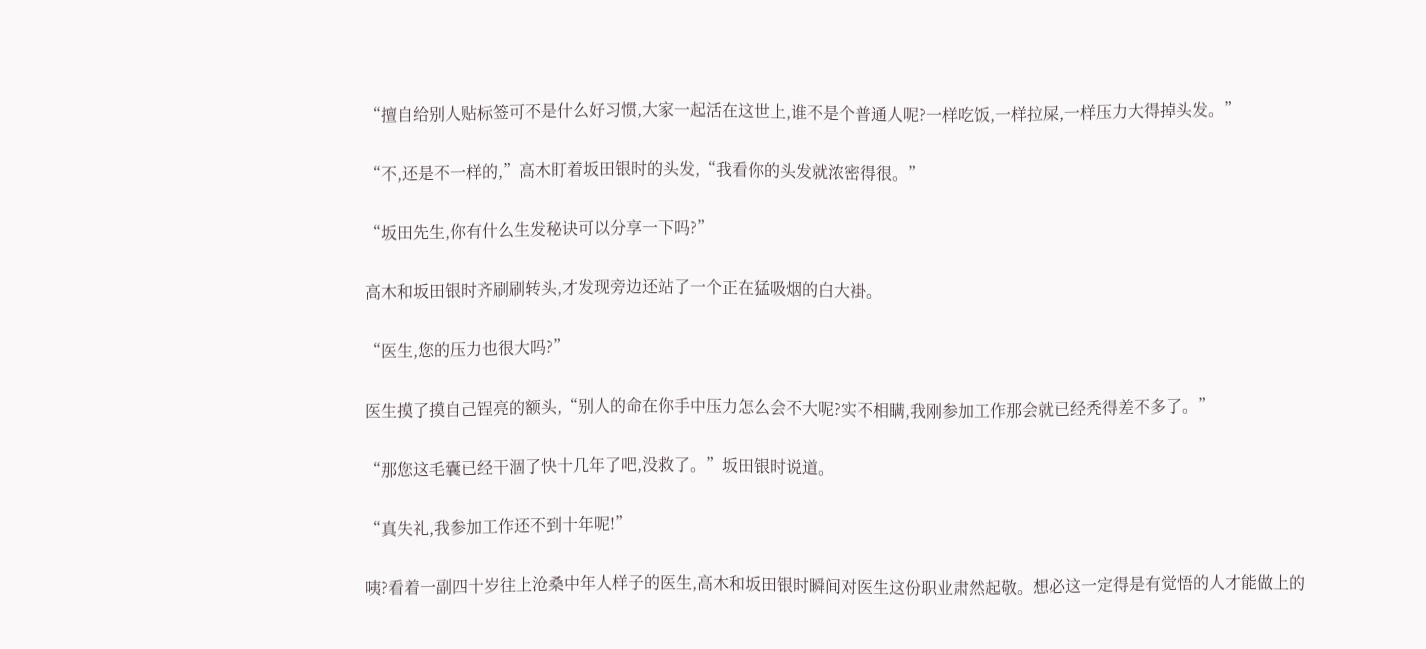“擅自给别人贴标签可不是什么好习惯,大家一起活在这世上,谁不是个普通人呢?一样吃饭,一样拉屎,一样压力大得掉头发。”

“不,还是不一样的,”高木盯着坂田银时的头发,“我看你的头发就浓密得很。”

“坂田先生,你有什么生发秘诀可以分享一下吗?”

高木和坂田银时齐刷刷转头,才发现旁边还站了一个正在猛吸烟的白大褂。

“医生,您的压力也很大吗?”

医生摸了摸自己锃亮的额头,“别人的命在你手中压力怎么会不大呢?实不相瞒,我刚参加工作那会就已经秃得差不多了。”

“那您这毛囊已经干涸了快十几年了吧,没救了。”坂田银时说道。

“真失礼,我参加工作还不到十年呢!”

咦?看着一副四十岁往上沧桑中年人样子的医生,高木和坂田银时瞬间对医生这份职业肃然起敬。想必这一定得是有觉悟的人才能做上的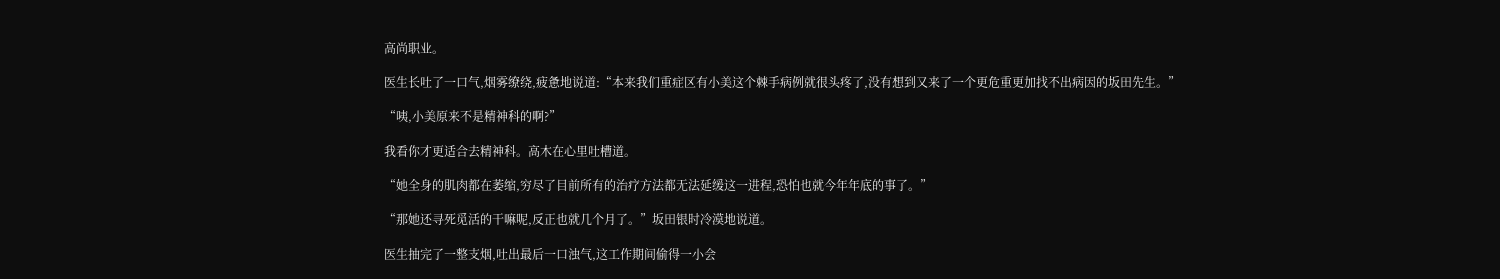高尚职业。

医生长吐了一口气,烟雾缭绕,疲惫地说道:“本来我们重症区有小美这个棘手病例就很头疼了,没有想到又来了一个更危重更加找不出病因的坂田先生。”

“咦,小美原来不是精神科的啊?”

我看你才更适合去精神科。高木在心里吐槽道。

“她全身的肌肉都在萎缩,穷尽了目前所有的治疗方法都无法延缓这一进程,恐怕也就今年年底的事了。”

“那她还寻死觅活的干嘛呢,反正也就几个月了。”坂田银时冷漠地说道。

医生抽完了一整支烟,吐出最后一口浊气,这工作期间偷得一小会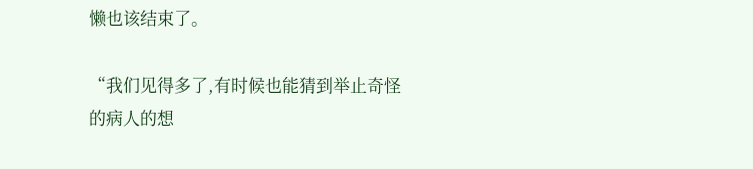懒也该结束了。

“我们见得多了,有时候也能猜到举止奇怪的病人的想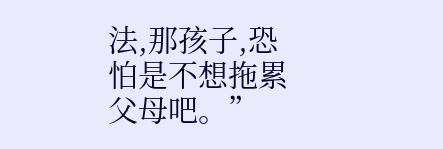法,那孩子,恐怕是不想拖累父母吧。”